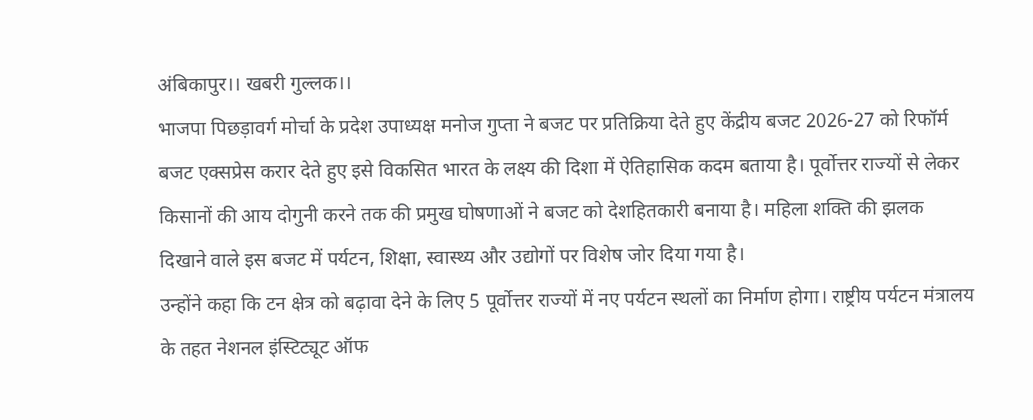अंबिकापुर।। खबरी गुल्लक।।
भाजपा पिछड़ावर्ग मोर्चा के प्रदेश उपाध्यक्ष मनोज गुप्ता ने बजट पर प्रतिक्रिया देते हुए केंद्रीय बजट 2026-27 को रिफॉर्म बजट एक्सप्रेस करार देते हुए इसे विकसित भारत के लक्ष्य की दिशा में ऐतिहासिक कदम बताया है। पूर्वोत्तर राज्यों से लेकर किसानों की आय दोगुनी करने तक की प्रमुख घोषणाओं ने बजट को देशहितकारी बनाया है। महिला शक्ति की झलक दिखाने वाले इस बजट में पर्यटन, शिक्षा, स्वास्थ्य और उद्योगों पर विशेष जोर दिया गया है।
उन्होंने कहा कि टन क्षेत्र को बढ़ावा देने के लिए 5 पूर्वोत्तर राज्यों में नए पर्यटन स्थलों का निर्माण होगा। राष्ट्रीय पर्यटन मंत्रालय के तहत नेशनल इंस्टिट्यूट ऑफ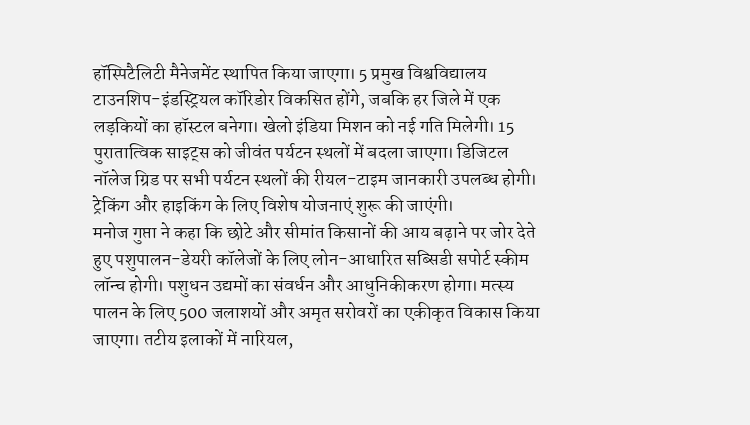हॉस्पिटैलिटी मैनेजमेंट स्थापित किया जाएगा। 5 प्रमुख विश्वविद्यालय टाउनशिप-इंडस्ट्रियल कॉरिडोर विकसित होंगे, जबकि हर जिले में एक लड़कियों का हॉस्टल बनेगा। खेलो इंडिया मिशन को नई गति मिलेगी। 15 पुरातात्विक साइट्स को जीवंत पर्यटन स्थलों में बदला जाएगा। डिजिटल नॉलेज ग्रिड पर सभी पर्यटन स्थलों की रीयल-टाइम जानकारी उपलब्ध होगी। ट्रेकिंग और हाइकिंग के लिए विशेष योजनाएं शुरू की जाएंगी।
मनोज गुप्ता ने कहा कि छोटे और सीमांत किसानों की आय बढ़ाने पर जोर देते हुए पशुपालन-डेयरी कॉलेजों के लिए लोन-आधारित सब्सिडी सपोर्ट स्कीम लॉन्च होगी। पशुधन उद्यमों का संवर्धन और आधुनिकीकरण होगा। मत्स्य पालन के लिए 500 जलाशयों और अमृत सरोवरों का एकीकृत विकास किया जाएगा। तटीय इलाकों में नारियल,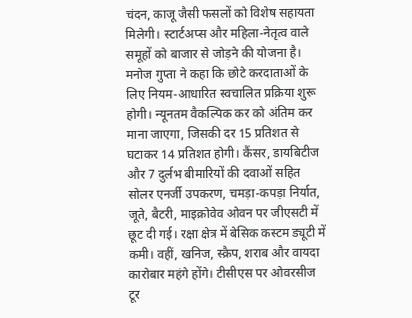चंदन, काजू जैसी फसलों को विशेष सहायता मिलेगी। स्टार्टअप्स और महिला-नेतृत्व वाले समूहों को बाजार से जोड़ने की योजना है।
मनोज गुप्ता ने कहा कि छोटे करदाताओं के लिए नियम-आधारित स्वचालित प्रक्रिया शुरू होगी। न्यूनतम वैकल्पिक कर को अंतिम कर माना जाएगा, जिसकी दर 15 प्रतिशत से घटाकर 14 प्रतिशत होगी। कैंसर, डायबिटीज और 7 दुर्लभ बीमारियों की दवाओं सहित सोलर एनर्जी उपकरण, चमड़ा-कपड़ा निर्यात, जूते, बैटरी, माइक्रोवेव ओवन पर जीएसटी में छूट दी गई। रक्षा क्षेत्र में बेसिक कस्टम ड्यूटी में कमी। वहीं, खनिज, स्क्रैप, शराब और वायदा कारोबार महंगे होंगे। टीसीएस पर ओवरसीज टूर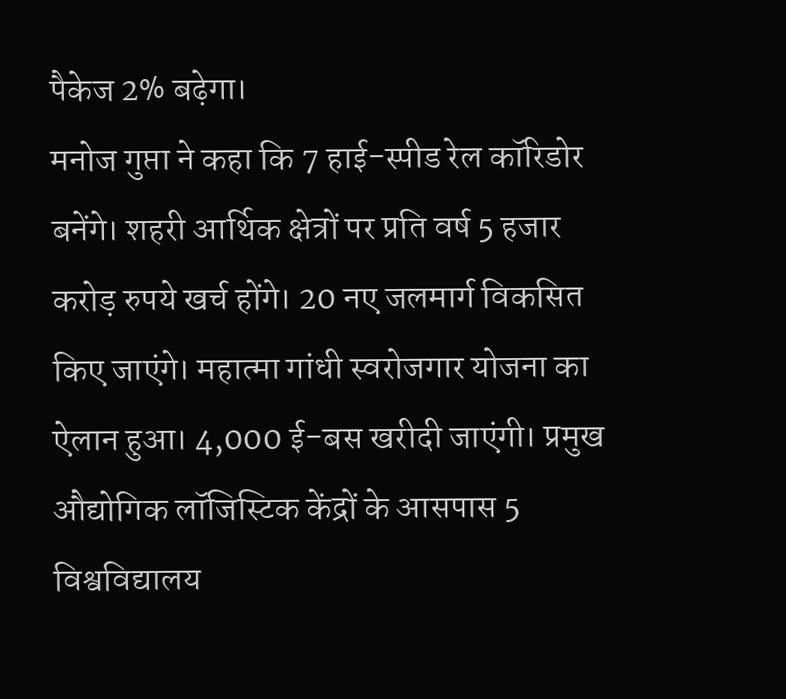पैकेज 2% बढ़ेगा।
मनोज गुप्ता ने कहा कि 7 हाई-स्पीड रेल कॉरिडोर बनेंगे। शहरी आर्थिक क्षेत्रों पर प्रति वर्ष 5 हजार करोड़ रुपये खर्च होंगे। 20 नए जलमार्ग विकसित किए जाएंगे। महात्मा गांधी स्वरोजगार योजना का ऐलान हुआ। 4,000 ई-बस खरीदी जाएंगी। प्रमुख औद्योगिक लॉजिस्टिक केंद्रों के आसपास 5 विश्वविद्यालय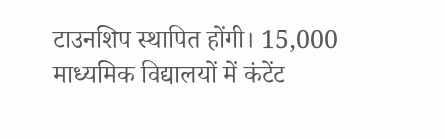टाउनशिप स्थापित होंगी। 15,000 माध्यमिक विद्यालयों में कंटेंट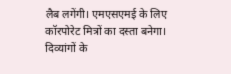लैब लगेंगी। एमएसएमई के लिए कॉरपोरेट मित्रों का दस्ता बनेगा। दिव्यांगों के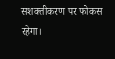सशक्तीकरण पर फोकस रहेगा।